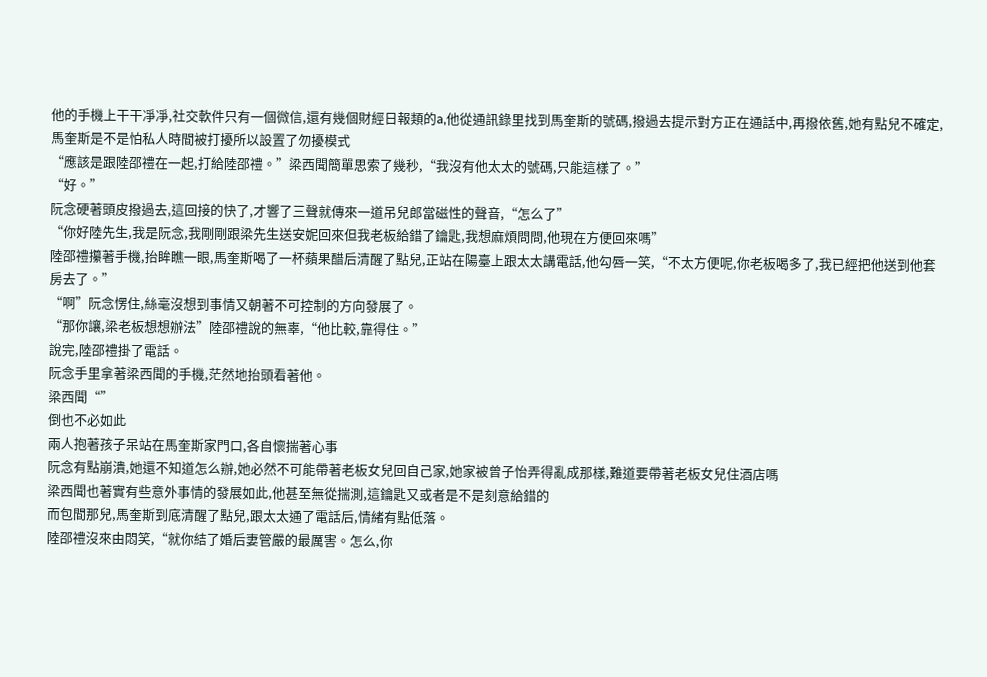他的手機上干干凈凈,社交軟件只有一個微信,還有幾個財經日報類的a,他從通訊錄里找到馬奎斯的號碼,撥過去提示對方正在通話中,再撥依舊,她有點兒不確定,馬奎斯是不是怕私人時間被打擾所以設置了勿擾模式
“應該是跟陸邵禮在一起,打給陸邵禮。”梁西聞簡單思索了幾秒,“我沒有他太太的號碼,只能這樣了。”
“好。”
阮念硬著頭皮撥過去,這回接的快了,才響了三聲就傳來一道吊兒郎當磁性的聲音,“怎么了”
“你好陸先生,我是阮念,我剛剛跟梁先生送安妮回來但我老板給錯了鑰匙,我想麻煩問問,他現在方便回來嗎”
陸邵禮攥著手機,抬眸瞧一眼,馬奎斯喝了一杯蘋果醋后清醒了點兒,正站在陽臺上跟太太講電話,他勾唇一笑,“不太方便呢,你老板喝多了,我已經把他送到他套房去了。”
“啊”阮念愣住,絲毫沒想到事情又朝著不可控制的方向發展了。
“那你讓,梁老板想想辦法”陸邵禮說的無辜,“他比較,靠得住。”
說完,陸邵禮掛了電話。
阮念手里拿著梁西聞的手機,茫然地抬頭看著他。
梁西聞“”
倒也不必如此
兩人抱著孩子呆站在馬奎斯家門口,各自懷揣著心事
阮念有點崩潰,她還不知道怎么辦,她必然不可能帶著老板女兒回自己家,她家被曾子怡弄得亂成那樣,難道要帶著老板女兒住酒店嗎
梁西聞也著實有些意外事情的發展如此,他甚至無從揣測,這鑰匙又或者是不是刻意給錯的
而包間那兒,馬奎斯到底清醒了點兒,跟太太通了電話后,情緒有點低落。
陸邵禮沒來由悶笑,“就你結了婚后妻管嚴的最厲害。怎么,你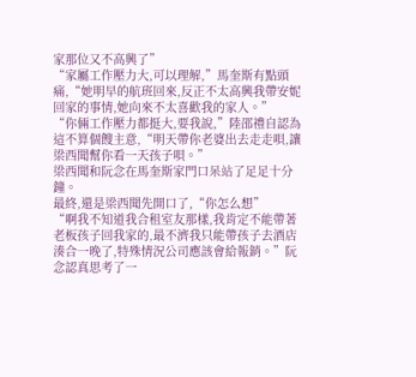家那位又不高興了”
“家屬工作壓力大,可以理解,”馬奎斯有點頭痛,“她明早的航班回來,反正不太高興我帶安妮回家的事情,她向來不太喜歡我的家人。”
“你倆工作壓力都挺大,要我說,”陸邵禮自認為這不算個餿主意,“明天帶你老婆出去走走唄,讓梁西聞幫你看一天孩子唄。”
梁西聞和阮念在馬奎斯家門口呆站了足足十分鐘。
最終,還是梁西聞先開口了,“你怎么想”
“啊我不知道我合租室友那樣,我肯定不能帶著老板孩子回我家的,最不濟我只能帶孩子去酒店湊合一晚了,特殊情況公司應該會給報銷。”阮念認真思考了一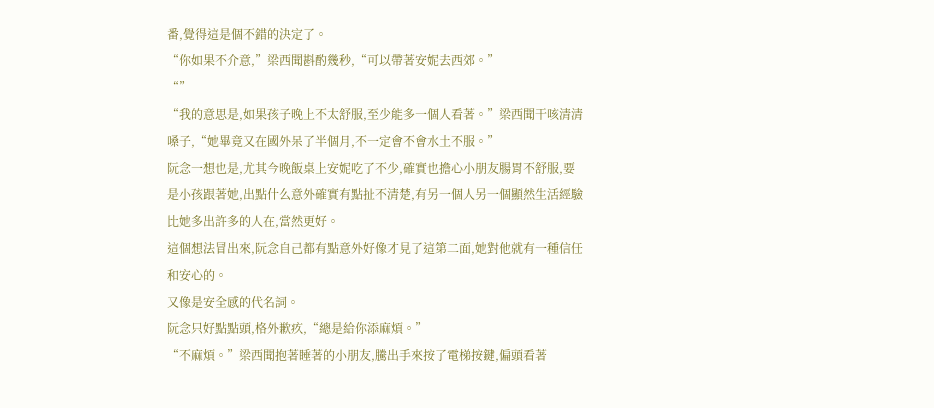番,覺得這是個不錯的決定了。
“你如果不介意,”梁西聞斟酌幾秒,“可以帶著安妮去西郊。”
“”
“我的意思是,如果孩子晚上不太舒服,至少能多一個人看著。”梁西聞干咳清清嗓子,“她畢竟又在國外呆了半個月,不一定會不會水土不服。”
阮念一想也是,尤其今晚飯桌上安妮吃了不少,確實也擔心小朋友腸胃不舒服,要是小孩跟著她,出點什么意外確實有點扯不清楚,有另一個人另一個顯然生活經驗比她多出許多的人在,當然更好。
這個想法冒出來,阮念自己都有點意外好像才見了這第二面,她對他就有一種信任和安心的。
又像是安全感的代名詞。
阮念只好點點頭,格外歉疚,“總是給你添麻煩。”
“不麻煩。”梁西聞抱著睡著的小朋友,騰出手來按了電梯按鍵,偏頭看著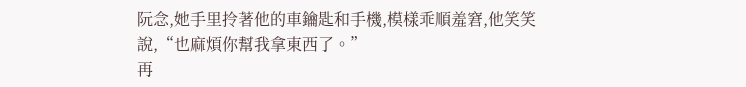阮念,她手里拎著他的車鑰匙和手機,模樣乖順羞窘,他笑笑說,“也麻煩你幫我拿東西了。”
再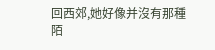回西郊,她好像并沒有那種陌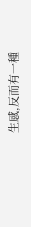生感,反而有一種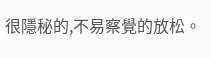很隱秘的,不易察覺的放松。